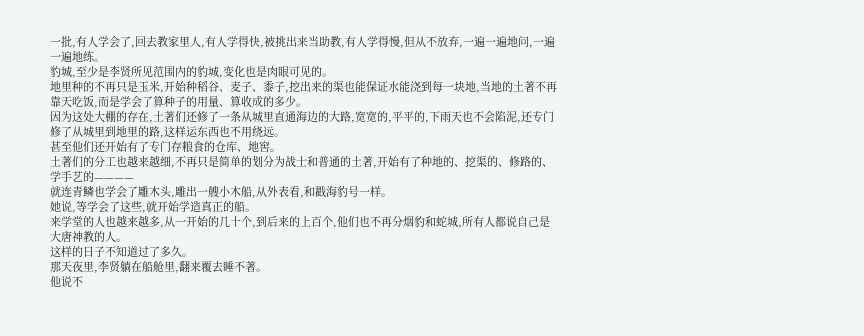一批,有人学会了,回去教家里人,有人学得快,被挑出来当助教,有人学得慢,但从不放弃,一遍一遍地问,一遍一遍地练。
豹城,至少是李贤所见范围内的豹城,变化也是肉眼可见的。
地里种的不再只是玉米,开始种稻谷、麦子、黍子,挖出来的渠也能保证水能浇到每一块地,当地的土著不再靠天吃饭,而是学会了算种子的用量、算收成的多少。
因为这处大棚的存在,土著们还修了一条从城里直通海边的大路,宽宽的,平平的,下雨天也不会陷泥,还专门修了从城里到地里的路,这样运东西也不用绕远。
甚至他们还开始有了专门存粮食的仓库、地窖。
土著们的分工也越来越细,不再只是简单的划分为战士和普通的土著,开始有了种地的、挖渠的、修路的、学手艺的————
就连青鳞也学会了雕木头,雕出一艘小木船,从外表看,和戳海豹号一样。
她说,等学会了这些,就开始学造真正的船。
来学堂的人也越来越多,从一开始的几十个,到后来的上百个,他们也不再分烟豹和蛇城,所有人都说自己是大唐神教的人。
这样的日子不知道过了多久。
那天夜里,李贤躺在船舱里,翻来覆去睡不著。
他说不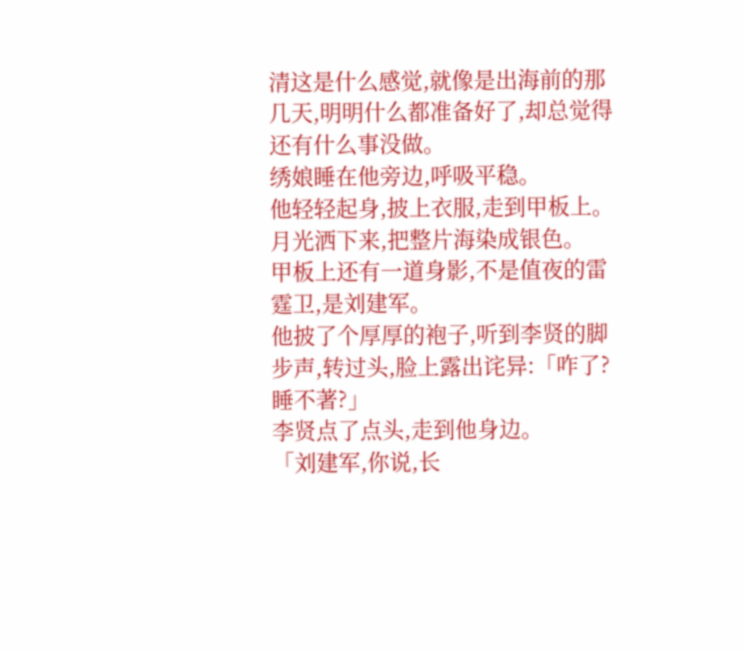清这是什么感觉,就像是出海前的那几天,明明什么都准备好了,却总觉得还有什么事没做。
绣娘睡在他旁边,呼吸平稳。
他轻轻起身,披上衣服,走到甲板上。
月光洒下来,把整片海染成银色。
甲板上还有一道身影,不是值夜的雷霆卫,是刘建军。
他披了个厚厚的袍子,听到李贤的脚步声,转过头,脸上露出诧异:「咋了?睡不著?」
李贤点了点头,走到他身边。
「刘建军,你说,长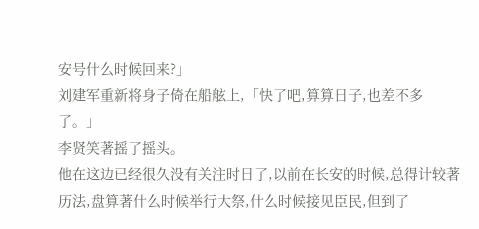安号什么时候回来?」
刘建军重新将身子倚在船舷上,「快了吧,算算日子,也差不多了。」
李贤笑著摇了摇头。
他在这边已经很久没有关注时日了,以前在长安的时候,总得计较著历法,盘算著什么时候举行大祭,什么时候接见臣民,但到了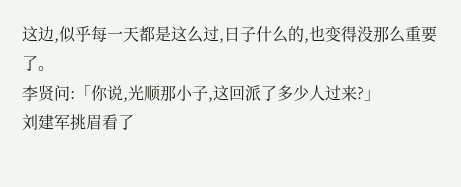这边,似乎每一天都是这么过,日子什么的,也变得没那么重要了。
李贤问:「你说,光顺那小子,这回派了多少人过来?」
刘建军挑眉看了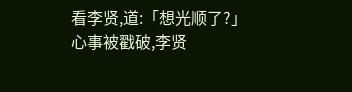看李贤,道:「想光顺了?」
心事被戳破,李贤